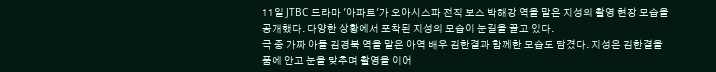11일 JTBC 드라마 '아파트'가 오아시스파 전직 보스 박해강 역을 맡은 지성의 촬영 현장 모습을 공개했다. 다양한 상황에서 포착된 지성의 모습이 눈길을 끌고 있다.
극 중 가짜 아들 김경북 역을 맡은 아역 배우 김한결과 함께한 모습도 담겼다. 지성은 김한결을 품에 안고 눈을 맞추며 촬영을 이어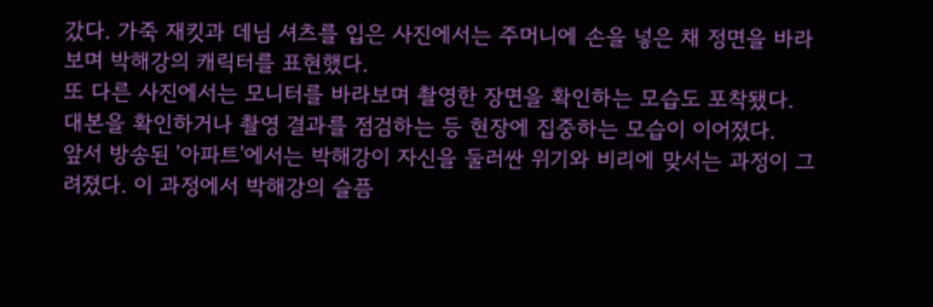갔다. 가죽 재킷과 데님 셔츠를 입은 사진에서는 주머니에 손을 넣은 채 정면을 바라보며 박해강의 캐릭터를 표현했다.
또 다른 사진에서는 모니터를 바라보며 촬영한 장면을 확인하는 모습도 포착됐다. 대본을 확인하거나 촬영 결과를 점검하는 등 현장에 집중하는 모습이 이어졌다.
앞서 방송된 '아파트'에서는 박해강이 자신을 둘러싼 위기와 비리에 맞서는 과정이 그려졌다. 이 과정에서 박해강의 슬픔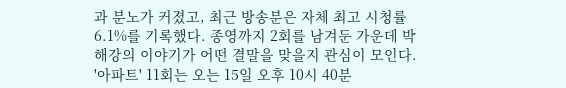과 분노가 커졌고, 최근 방송분은 자체 최고 시청률 6.1%를 기록했다. 종영까지 2회를 남겨둔 가운데 박해강의 이야기가 어떤 결말을 맞을지 관심이 모인다.
'아파트' 11회는 오는 15일 오후 10시 40분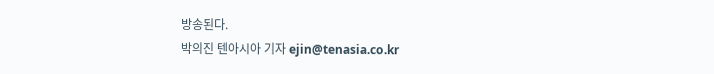방송된다.
박의진 텐아시아 기자 ejin@tenasia.co.kr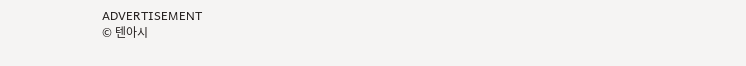ADVERTISEMENT
© 텐아시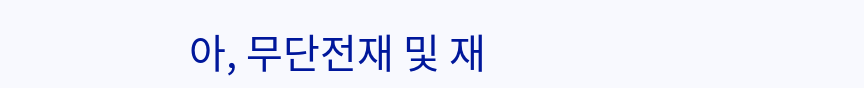아, 무단전재 및 재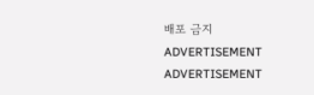배포 금지
ADVERTISEMENT
ADVERTISEMENT